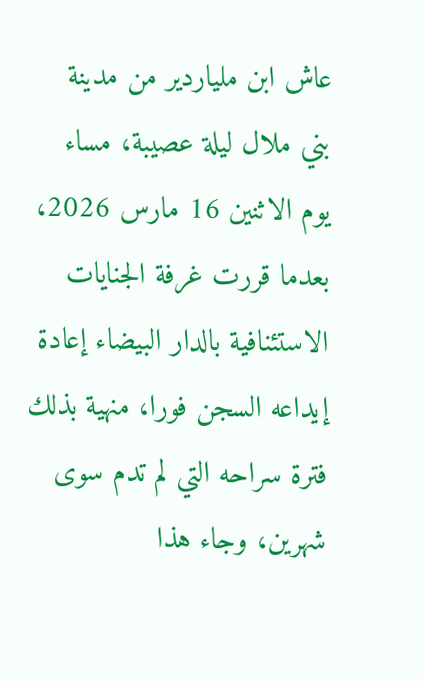عاش ابن ملياردير من مدينة بني ملال ليلة عصيبة، مساء يوم الاثنين 16 مارس 2026، بعدما قررت غرفة الجنايات الاستئنافية بالدار البيضاء إعادة إيداعه السجن فورا، منهية بذلك فترة سراحه التي لم تدم سوى شهرين، وجاء هذا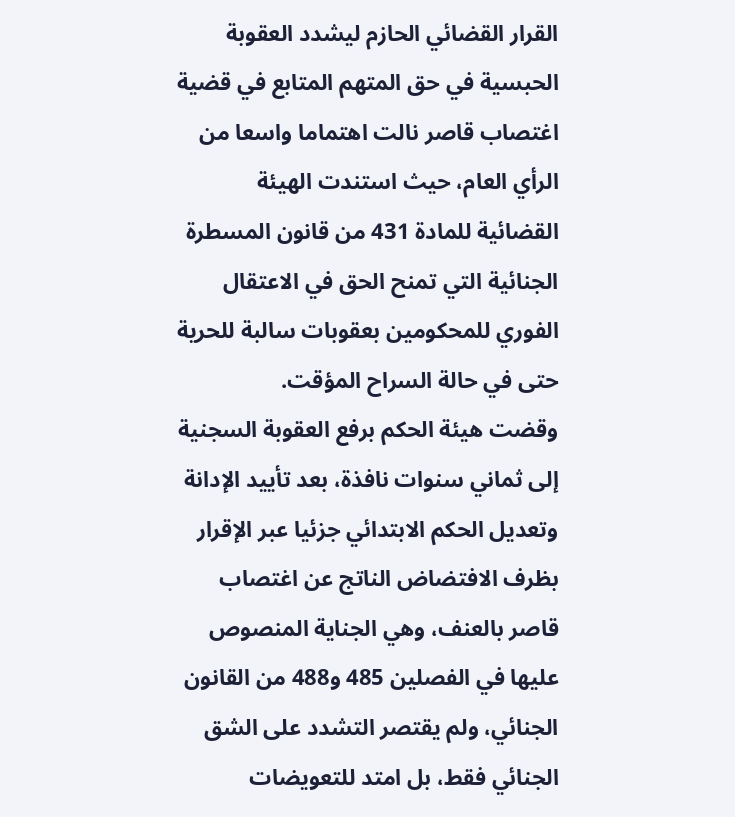القرار القضائي الحازم ليشدد العقوبة الحبسية في حق المتهم المتابع في قضية اغتصاب قاصر نالت اهتماما واسعا من الرأي العام، حيث استندت الهيئة القضائية للمادة 431 من قانون المسطرة الجنائية التي تمنح الحق في الاعتقال الفوري للمحكومين بعقوبات سالبة للحرية حتى في حالة السراح المؤقت.
وقضت هيئة الحكم برفع العقوبة السجنية إلى ثماني سنوات نافذة، بعد تأييد الإدانة وتعديل الحكم الابتدائي جزئيا عبر الإقرار بظرف الافتضاض الناتج عن اغتصاب قاصر بالعنف، وهي الجناية المنصوص عليها في الفصلين 485 و488 من القانون الجنائي، ولم يقتصر التشدد على الشق الجنائي فقط، بل امتد للتعويضات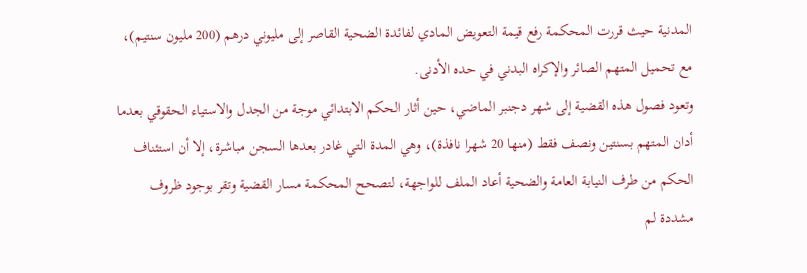المدنية حيث قررت المحكمة رفع قيمة التعويض المادي لفائدة الضحية القاصر إلى مليوني درهم (200 مليون سنتيم)، مع تحميل المتهم الصائر والإكراه البدني في حده الأدنى.
وتعود فصول هذه القضية إلى شهر دجنبر الماضي، حين أثار الحكم الابتدائي موجة من الجدل والاستياء الحقوقي بعدما أدان المتهم بسنتين ونصف فقط (منها 20 شهرا نافذة)، وهي المدة التي غادر بعدها السجن مباشرة، إلا أن استئناف الحكم من طرف النيابة العامة والضحية أعاد الملف للواجهة، لتصحح المحكمة مسار القضية وتقر بوجود ظروف مشددة لم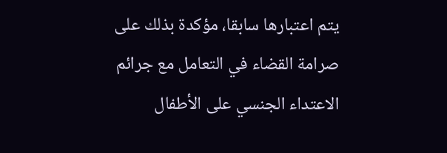يتم اعتبارها سابقا، مؤكدة بذلك على صرامة القضاء في التعامل مع جرائم الاعتداء الجنسي على الأطفال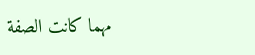مهما كانت الصفة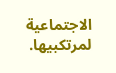الاجتماعية لمرتكبيها.